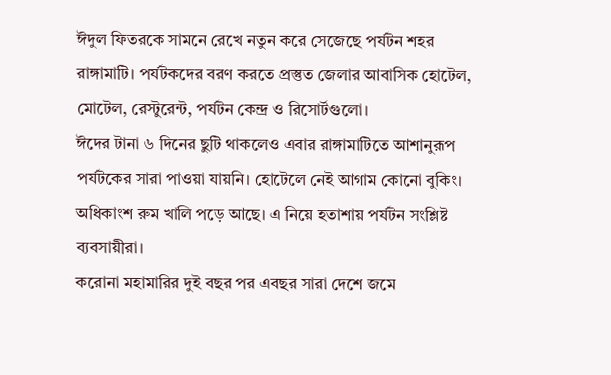ঈদুল ফিতরকে সামনে রেখে নতুন করে সেজেছে পর্যটন শহর রাঙ্গামাটি। পর্যটকদের বরণ করতে প্রস্তুত জেলার আবাসিক হোটেল, মোটেল, রেস্টুরেন্ট, পর্যটন কেন্দ্র ও রিসোর্টগুলো।
ঈদের টানা ৬ দিনের ছুটি থাকলেও এবার রাঙ্গামাটিতে আশানুরূপ পর্যটকের সারা পাওয়া যায়নি। হোটেলে নেই আগাম কোনো বুকিং। অধিকাংশ রুম খালি পড়ে আছে। এ নিয়ে হতাশায় পর্যটন সংশ্লিষ্ট ব্যবসায়ীরা।
করোনা মহামারির দুই বছর পর এবছর সারা দেশে জমে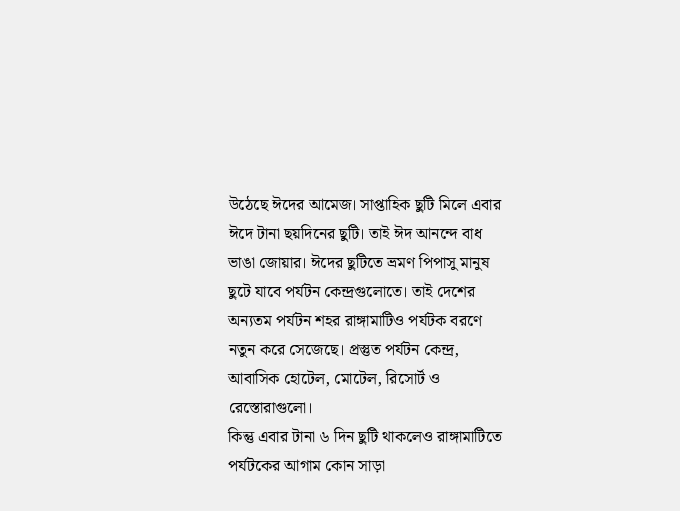উঠেছে ঈদের আমেজ। সাপ্তাহিক ছুটি মিলে এবার ঈদে টানা ছয়দিনের ছুটি। তাই ঈদ আনন্দে বাধ ভাঙা জোয়ার। ঈদের ছুটিতে ভ্রমণ পিপাসু মানুষ ছুটে যাবে পর্যটন কেন্দ্রগুলোতে। তাই দেশের অন্যতম পর্যটন শহর রাঙ্গামাটিও পর্যটক বরণে নতুন করে সেজেছে। প্রস্তুত পর্যটন কেন্দ্র, আবাসিক হোটেল, মোটেল, রিসোর্ট ও রেস্তোরাগুলো।
কিন্তু এবার টানা ৬ দিন ছুটি থাকলেও রাঙ্গামাটিতে পর্যটকের আগাম কোন সাড়া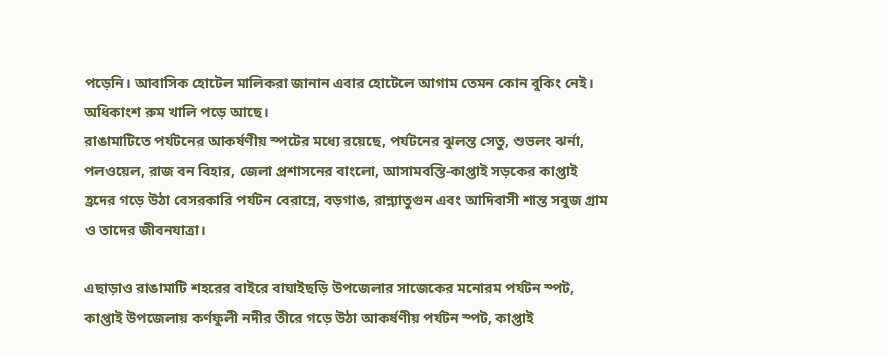পড়েনি। আবাসিক হোটেল মালিকরা জানান এবার হোটেলে আগাম তেমন কোন বুকিং নেই। অধিকাংশ রুম খালি পড়ে আছে।
রাঙামাটিতে পর্যটনের আকর্ষণীয় স্পটের মধ্যে রয়েছে, পর্যটনের ঝুলন্ত সেতু, শুভলং ঝর্না, পলওয়েল, রাজ বন বিহার, জেলা প্রশাসনের বাংলো, আসামবস্তি-কাপ্তাই সড়কের কাপ্তাই হ্রদের গড়ে উঠা বেসরকারি পর্যটন বেরান্নে, বড়গাঙ, রান্ন্যাতুগুন এবং আদিবাসী শান্ত সবুজ গ্রাম ও তাদের জীবনযাত্রা।

এছাড়াও রাঙামাটি শহরের বাইরে বাঘাইছড়ি উপজেলার সাজেকের মনোরম পর্যটন স্পট, কাপ্তাই উপজেলায় কর্ণফুলী নদীর তীরে গড়ে উঠা আকর্ষণীয় পর্যটন স্পট, কাপ্তাই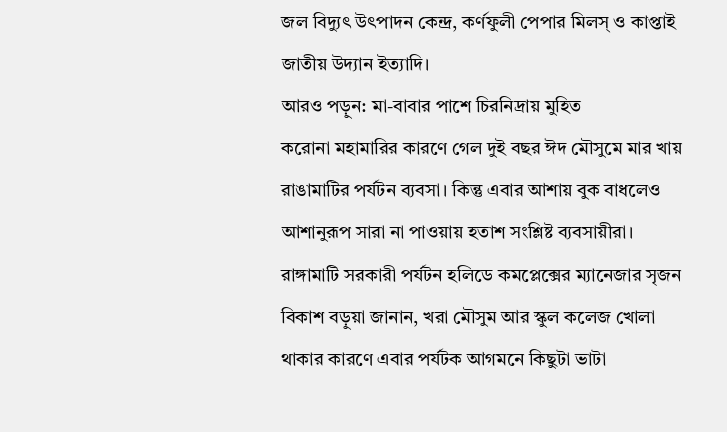জল বিদ্যুৎ উৎপাদন কেন্দ্র, কর্ণফুলী পেপার মিলস্ ও কাপ্তাই জাতীয় উদ্যান ইত্যাদি।
আরও পড়ুন: মা-বাবার পাশে চিরনিদ্রায় মুহিত
করোনা মহামারির কারণে গেল দুই বছর ঈদ মৌসুমে মার খায় রাঙামাটির পর্যটন ব্যবসা। কিন্তু এবার আশায় বুক বাধলেও আশানুরূপ সারা না পাওয়ায় হতাশ সংশ্লিষ্ট ব্যবসায়ীরা।
রাঙ্গামাটি সরকারী পর্যটন হলিডে কমপ্লেক্সের ম্যানেজার সৃজন বিকাশ বড়ুয়া জানান, খরা মৌসুম আর স্কুল কলেজ খোলা থাকার কারণে এবার পর্যটক আগমনে কিছুটা ভাটা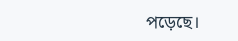পড়েছে।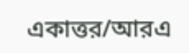একাত্তর/আরএ